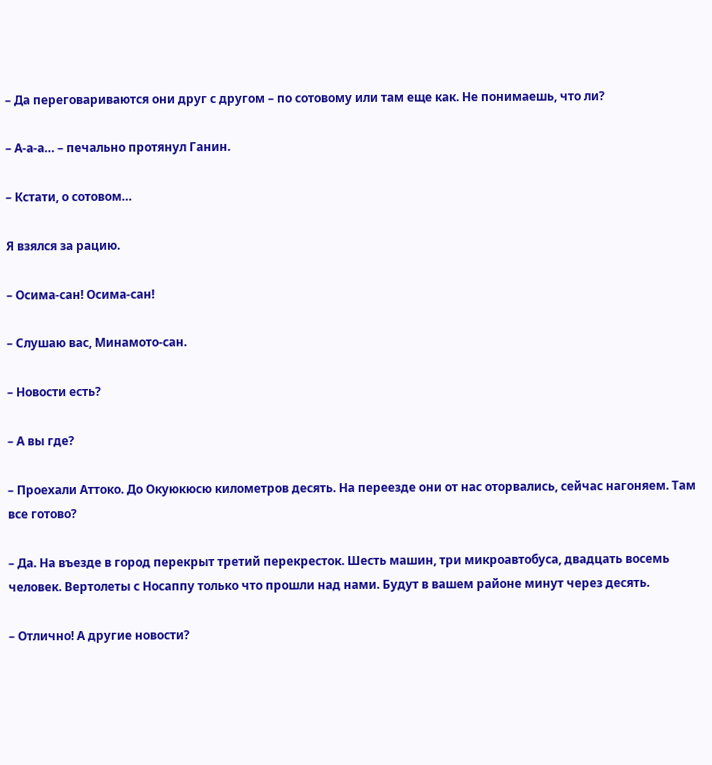– Да переговариваются они друг с другом – по сотовому или там еще как. Не понимаешь, что ли?

– А-а-а… – печально протянул Ганин.

– Кстати, о сотовом…

Я взялся за рацию.

– Осима-сан! Осима-сан!

– Слушаю вас, Минамото-сан.

– Новости есть?

– А вы где?

– Проехали Аттоко. До Окуюкюсю километров десять. На переезде они от нас оторвались, сейчас нагоняем. Там все готово?

– Да. На въезде в город перекрыт третий перекресток. Шесть машин, три микроавтобуса, двадцать восемь человек. Вертолеты с Носаппу только что прошли над нами. Будут в вашем районе минут через десять.

– Отлично! А другие новости?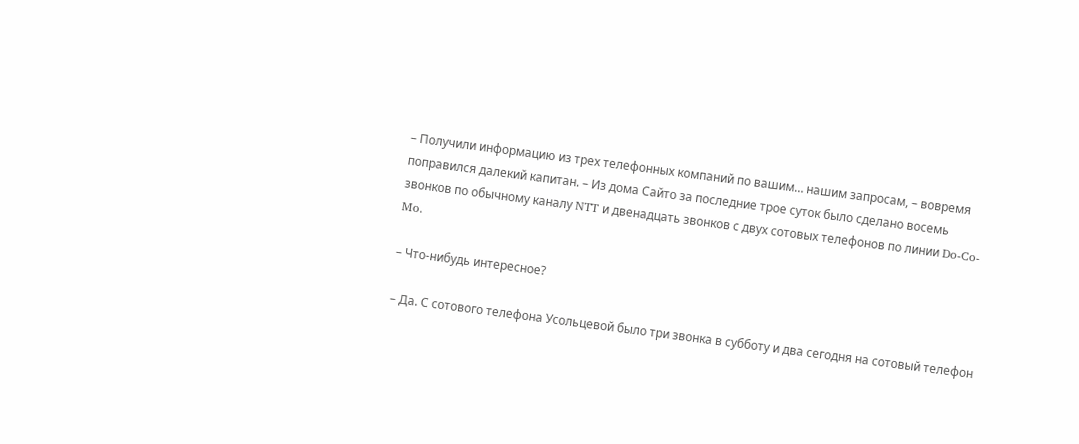– Получили информацию из трех телефонных компаний по вашим… нашим запросам, – вовремя поправился далекий капитан. – Из дома Сайто за последние трое суток было сделано восемь звонков по обычному каналу NTT и двенадцать звонков с двух сотовых телефонов по линии Do-Co-Mo.

– Что-нибудь интересное?

– Да. С сотового телефона Усольцевой было три звонка в субботу и два сегодня на сотовый телефон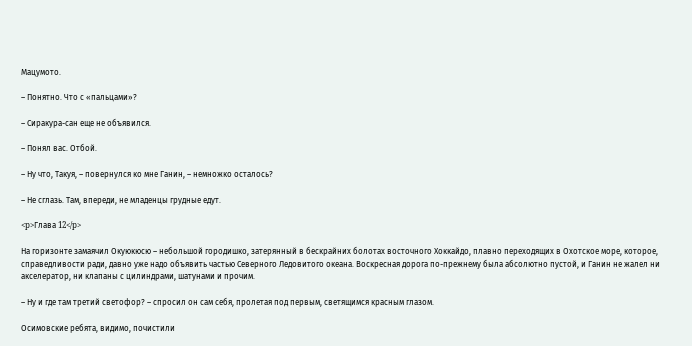Мацумото.

– Понятно. Что с «пальцами»?

– Сиракура-сан еще не объявился.

– Понял вас. Отбой.

– Ну что, Такуя, – повернулся ко мне Ганин, – немножко осталось?

– Не сглазь. Там, впереди, не младенцы грудные едут.

<p>Глава 12</p>

На горизонте замаячил Окуюкюсю – небольшой городишко, затерянный в бескрайних болотах восточного Хоккайдо, плавно переходящих в Охотское море, которое, справедливости ради, давно уже надо объявить частью Северного Ледовитого океана. Воскресная дорога по-прежнему была абсолютно пустой, и Ганин не жалел ни акселератор, ни клапаны с цилиндрами, шатунами и прочим.

– Ну и где там третий светофор? – спросил он сам себя, пролетая под первым, светящимся красным глазом.

Осимовские ребята, видимо, почистили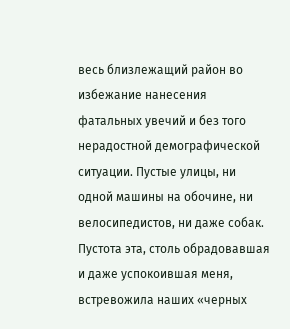весь близлежащий район во избежание нанесения фатальных увечий и без того нерадостной демографической ситуации. Пустые улицы, ни одной машины на обочине, ни велосипедистов, ни даже собак. Пустота эта, столь обрадовавшая и даже успокоившая меня, встревожила наших «черных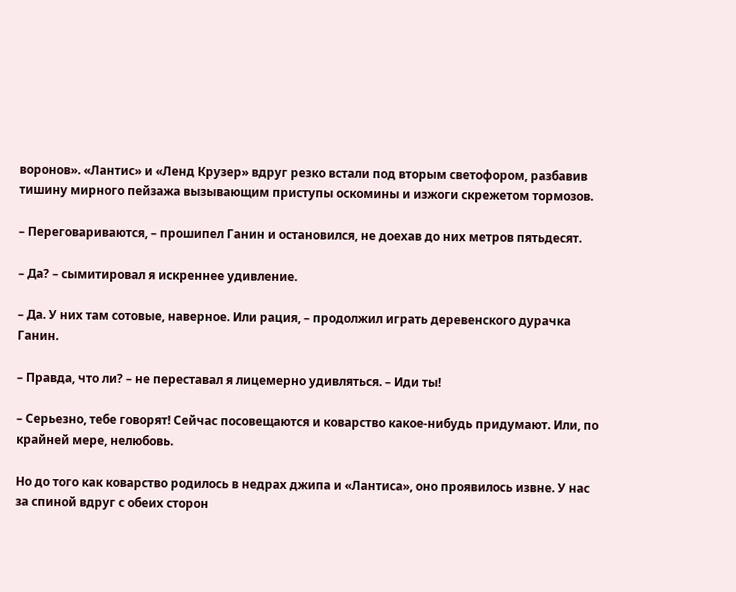воронов». «Лантис» и «Ленд Крузер» вдруг резко встали под вторым светофором, разбавив тишину мирного пейзажа вызывающим приступы оскомины и изжоги скрежетом тормозов.

– Переговариваются, – прошипел Ганин и остановился, не доехав до них метров пятьдесят.

– Да? – сымитировал я искреннее удивление.

– Да. У них там сотовые, наверное. Или рация, – продолжил играть деревенского дурачка Ганин.

– Правда, что ли? – не переставал я лицемерно удивляться. – Иди ты!

– Серьезно, тебе говорят! Сейчас посовещаются и коварство какое-нибудь придумают. Или, по крайней мере, нелюбовь.

Но до того как коварство родилось в недрах джипа и «Лантиса», оно проявилось извне. У нас за спиной вдруг с обеих сторон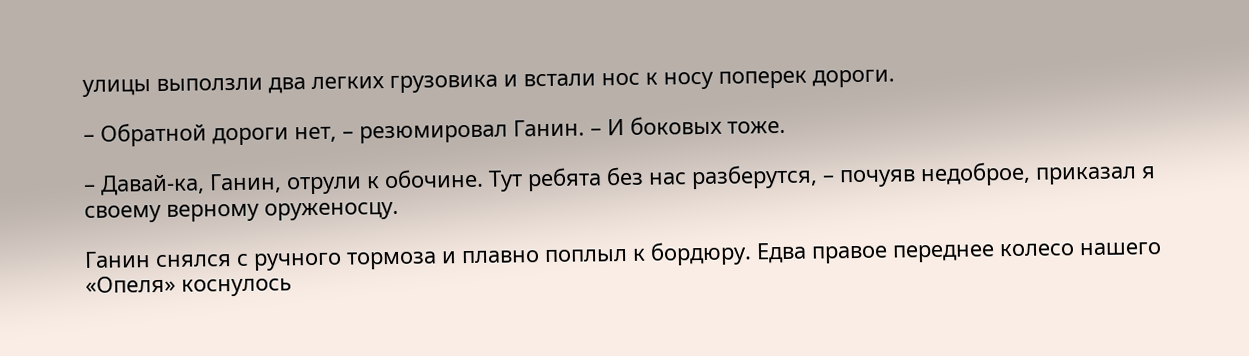улицы выползли два легких грузовика и встали нос к носу поперек дороги.

– Обратной дороги нет, – резюмировал Ганин. – И боковых тоже.

– Давай-ка, Ганин, отрули к обочине. Тут ребята без нас разберутся, – почуяв недоброе, приказал я своему верному оруженосцу.

Ганин снялся с ручного тормоза и плавно поплыл к бордюру. Едва правое переднее колесо нашего «Опеля» коснулось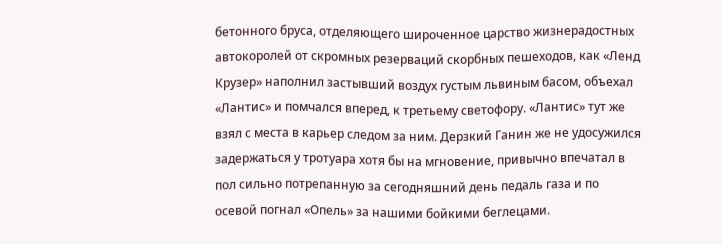бетонного бруса, отделяющего широченное царство жизнерадостных автокоролей от скромных резерваций скорбных пешеходов, как «Ленд Крузер» наполнил застывший воздух густым львиным басом, объехал «Лантис» и помчался вперед, к третьему светофору. «Лантис» тут же взял с места в карьер следом за ним. Дерзкий Ганин же не удосужился задержаться у тротуара хотя бы на мгновение, привычно впечатал в пол сильно потрепанную за сегодняшний день педаль газа и по осевой погнал «Опель» за нашими бойкими беглецами.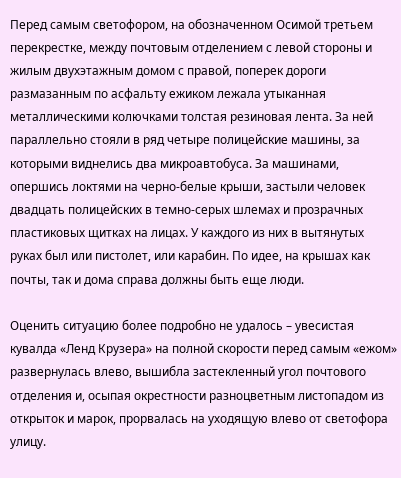Перед самым светофором, на обозначенном Осимой третьем перекрестке, между почтовым отделением с левой стороны и жилым двухэтажным домом с правой, поперек дороги размазанным по асфальту ежиком лежала утыканная металлическими колючками толстая резиновая лента. За ней параллельно стояли в ряд четыре полицейские машины, за которыми виднелись два микроавтобуса. За машинами, опершись локтями на черно-белые крыши, застыли человек двадцать полицейских в темно-серых шлемах и прозрачных пластиковых щитках на лицах. У каждого из них в вытянутых руках был или пистолет, или карабин. По идее, на крышах как почты, так и дома справа должны быть еще люди.

Оценить ситуацию более подробно не удалось – увесистая кувалда «Ленд Крузера» на полной скорости перед самым «ежом» развернулась влево, вышибла застекленный угол почтового отделения и, осыпая окрестности разноцветным листопадом из открыток и марок, прорвалась на уходящую влево от светофора улицу.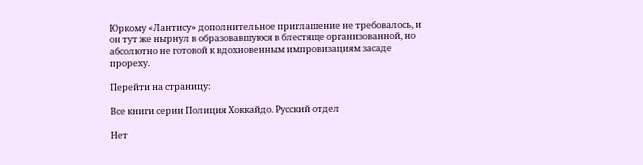Юркому «Лантису» дополнительное приглашение не требовалось, и он тут же нырнул в образовавшуюся в блестяще организованной, но абсолютно не готовой к вдохновенным импровизациям засаде прореху.

Перейти на страницу:

Все книги серии Полиция Хоккайдо. Русский отдел

Нет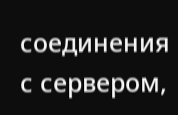соединения с сервером,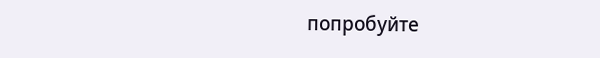попробуйте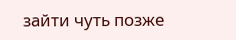зайти чуть позже